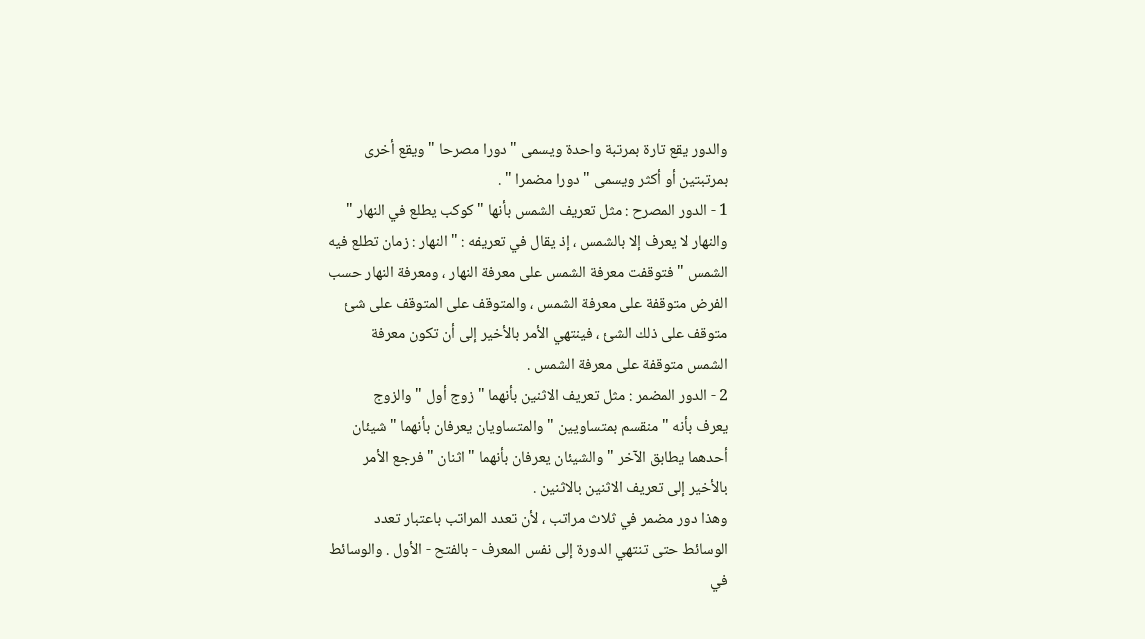والدور يقع تارة بمرتبة واحدة ويسمى " دورا مصرحا " ويقع أخرى
بمرتبتين أو أكثر ويسمى " دورا مضمرا " .
1 - الدور المصرح : مثل تعريف الشمس بأنها " كوكب يطلع في النهار "
والنهار لا يعرف إلا بالشمس ، إذ يقال في تعريفه : " النهار : زمان تطلع فيه
الشمس " فتوقفت معرفة الشمس على معرفة النهار ، ومعرفة النهار حسب
الفرض متوقفة على معرفة الشمس ، والمتوقف على المتوقف على شئ
متوقف على ذلك الشئ ، فينتهي الأمر بالأخير إلى أن تكون معرفة
الشمس متوقفة على معرفة الشمس .
2 - الدور المضمر : مثل تعريف الاثنين بأنهما " زوج أول " والزوج
يعرف بأنه " منقسم بمتساويين " والمتساويان يعرفان بأنهما " شيئان
أحدهما يطابق الآخر " والشيئان يعرفان بأنهما " اثنان " فرجع الأمر
بالأخير إلى تعريف الاثنين بالاثنين .
وهذا دور مضمر في ثلاث مراتب ، لأن تعدد المراتب باعتبار تعدد
الوسائط حتى تنتهي الدورة إلى نفس المعرف - بالفتح - الأول . والوسائط
في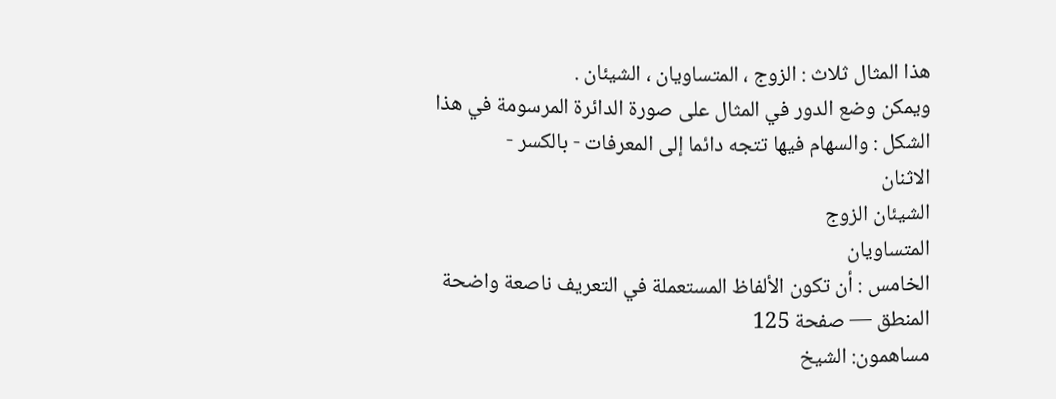هذا المثال ثلاث : الزوج ، المتساويان ، الشيئان .
ويمكن وضع الدور في المثال على صورة الدائرة المرسومة في هذا
الشكل : والسهام فيها تتجه دائما إلى المعرفات - بالكسر -
الاثنان
الشيئان الزوج
المتساويان
الخامس : أن تكون الألفاظ المستعملة في التعريف ناصعة واضحة
المنطق — صفحة 125
مساهمون: الشيخ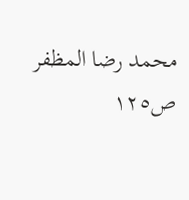محمد رضا المظفر
ص١٢٥